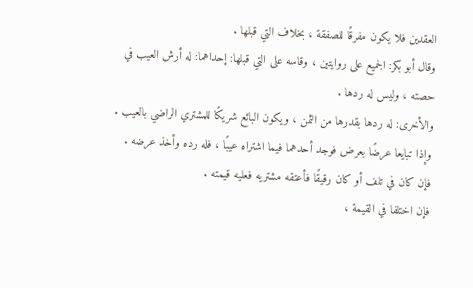العقدين فلا يكون مفرقًا للصفقة ، بخلاف التي قبلها .
وقال أبو بكر: الجميع على روايتين ، وقاسه على التي قبلها: إحداهما: له أرش العيب في حصته ، وليس له ردها .
والأخرى: له ردها بقدرها من الثمن ، ويكون البائع شريكًا للمشتري الراضي بالعيب .
وإذا تبايعا عرضًا بعرض فوجد أحدهما فيما اشتراه عيبًا ، فله رده وأخذ عرضه . فإن كان في تلف أو كان رقيقًا فأعتقه مشتريه فعليه قيمته .
فإن اختلفا في القيمة ،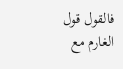فالقول قول الغارم مع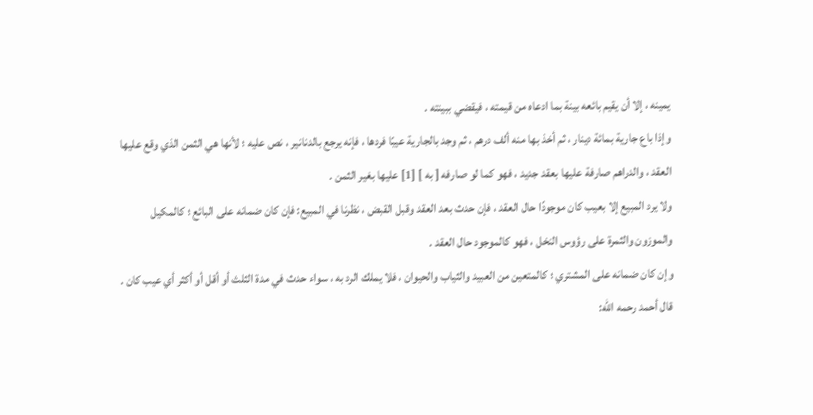يمينه ، إلا أن يقيم بائعه بينة بما ادعاه من قيمته ، فيقضي ببينته .
وإذا باع جارية بمائة دينار ، ثم أخذ بها منه ألف درهم ، ثم وجد بالجارية عيبًا فردها ، فإنه يرجع بالدنانير ، نص عليه ؛ لأنها هي الثمن الذي وقع عليها العقد ، والدراهم صارفة عليها بعقد جديد ، فهو كما لو صارفه [ به ] [1] عليها بغير الثمن .
ولا يرد المبيع إلا بعيب كان موجودًا حال العقد ، فإن حدث بعد العقد وقبل القبض ، نظرنا في المبيع: فإن كان ضمانه على البائع ؛ كالمكيل والموزون والثمرة على رؤوس النخل ، فهو كالموجود حال العقد .
وإن كان ضمانه على المشتري ؛ كالمتعين من العبيد والثياب والحيوان ، فلا يملك الرد به ، سواء حدث في مدة الثلث أو أقل أو أكثر أي عيب كان .
قال أحمد رحمه الله: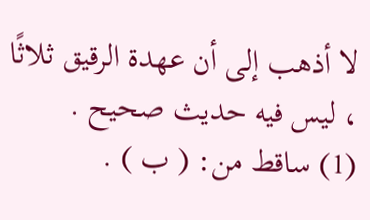لا أذهب إلى أن عهدة الرقيق ثلاثًا ، ليس فيه حديث صحيح .
(1) ساقط من: ( ب ) .